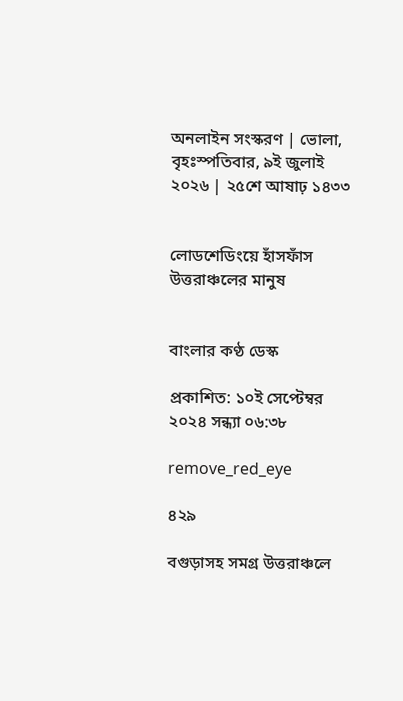অনলাইন সংস্করণ | ভোলা, বৃহঃস্পতিবার, ৯ই জুলাই ২০২৬ | ২৫শে আষাঢ় ১৪৩৩


লোডশেডিংয়ে হাঁসফাঁস উত্তরাঞ্চলের মানুষ


বাংলার কণ্ঠ ডেস্ক

প্রকাশিত: ১০ই সেপ্টেম্বর ২০২৪ সন্ধ্যা ০৬:৩৮

remove_red_eye

৪২৯

বগুড়াসহ সমগ্র উত্তরাঞ্চলে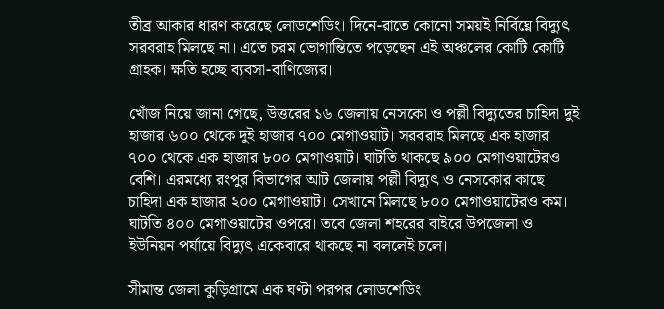তীব্র আকার ধারণ করেছে লোডশেডিং। দিনে-রাতে কোনো সময়ই নির্বিঘ্নে বিদ্যুৎ সরবরাহ মিলছে না। এতে চরম ভোগান্তিতে পড়েছেন এই অঞ্চলের কোটি কোটি গ্রাহক। ক্ষতি হচ্ছে ব্যবসা-বাণিজ্যের।

খোঁজ নিয়ে জানা গেছে, উত্তরের ১৬ জেলায় নেসকো ও পল্লী বিদ্যুতের চাহিদা দুই হাজার ৬০০ থেকে দুই হাজার ৭০০ মেগাওয়াট। সরবরাহ মিলছে এক হাজার ৭০০ থেকে এক হাজার ৮০০ মেগাওয়াট। ঘাটতি থাকছে ৯০০ মেগাওয়াটেরও বেশি। এরমধ্যে রংপুর বিভাগের আট জেলায় পল্লী বিদ্যুৎ ও নেসকোর কাছে চাহিদা এক হাজার ২০০ মেগাওয়াট। সেখানে মিলছে ৮০০ মেগাওয়াটেরও কম। ঘাটতি ৪০০ মেগাওয়াটের ওপরে। তবে জেলা শহরের বাইরে উপজেলা ও ইউনিয়ন পর্যায়ে বিদ্যুৎ একেবারে থাকছে না বললেই চলে।

সীমান্ত জেলা কুড়িগ্রামে এক ঘণ্টা পরপর লোডশেডিং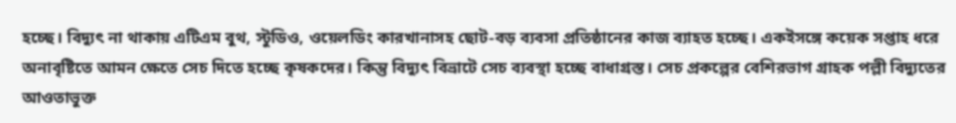হচ্ছে। বিদ্যুৎ না থাকায় এটিএম বুথ, স্টুডিও, ওয়েলডিং কারখানাসহ ছোট-বড় ব্যবসা প্রতিষ্ঠানের কাজ ব্যাহত হচ্ছে। একইসঙ্গে কয়েক সপ্তাহ ধরে অনাবৃষ্টিতে আমন ক্ষেতে সেচ দিতে হচ্ছে কৃষকদের। কিন্তু বিদ্যুৎ বিভ্রাটে সেচ ব্যবস্থা হচ্ছে বাধাগ্রস্ত। সেচ প্রকল্পের বেশিরভাগ গ্রাহক পল্লী বিদ্যুতের আওতাভুক্ত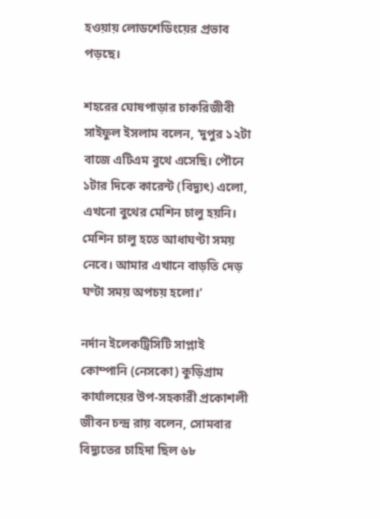হওয়ায় লোডশেডিংয়ের প্রভাব পড়ছে।

শহরের ঘোষপাড়ার চাকরিজীবী সাইফুল ইসলাম বলেন, ‘দুপুর ১২টা বাজে এটিএম বুথে এসেছি। পৌনে ১টার দিকে কারেন্ট (বিদ্যুৎ) এলো, এখনো বুথের মেশিন চালু হয়নি। মেশিন চালু হতে আধাঘণ্টা সময় নেবে। আমার এখানে বাড়তি দেড় ঘণ্টা সময় অপচয় হলো।’

নর্দান ইলেকট্রিসিটি সাপ্লাই কোম্পানি (নেসকো) কুড়িগ্রাম কার্যালয়ের উপ-সহকারী প্রকোশলী জীবন চন্দ্র রায় বলেন, সোমবার বিদ্যুতের চাহিদা ছিল ৬৮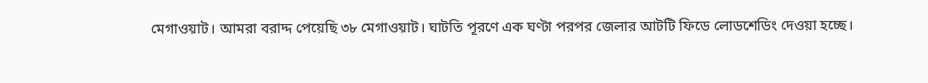মেগাওয়াট। আমরা বরাদ্দ পেয়েছি ৩৮ মেগাওয়াট। ঘাটতি পূরণে এক ঘণ্টা পরপর জেলার আটটি ফিডে লোডশেডিং দেওয়া হচ্ছে।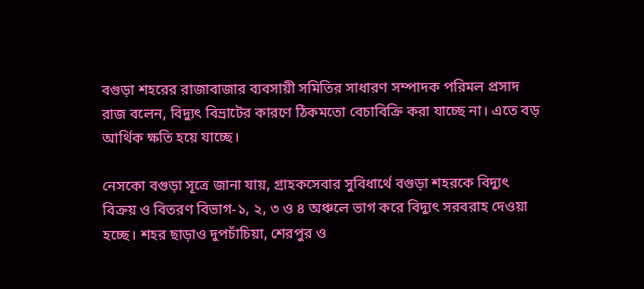বগুড়া শহরের রাজাবাজার ব্যবসায়ী সমিতির সাধারণ সম্পাদক পরিমল প্রসাদ রাজ বলেন, বিদ্যুৎ বিভ্রাটের কারণে ঠিকমতো বেচাবিক্রি করা যাচ্ছে না। এতে বড় আর্থিক ক্ষতি হয়ে যাচ্ছে।

নেসকো বগুড়া সূত্রে জানা যায়, গ্রাহকসেবার সুবিধার্থে বগুড়া শহরকে বিদ্যুৎ বিক্রয় ও বিতরণ বিভাগ-১, ২, ৩ ও ৪ অঞ্চলে ভাগ করে বিদ্যুৎ সরবরাহ দেওয়া হচ্ছে। শহর ছাড়াও দুপচাঁচিয়া, শেরপুর ও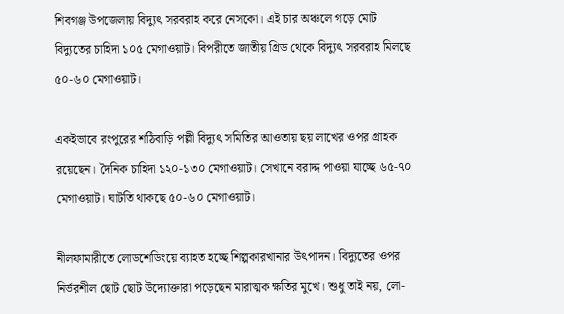শিবগঞ্জ উপজেলায় বিদ্যুৎ সরবরাহ করে নেসকো। এই চার অঞ্চলে গড়ে মোট বিদ্যুতের চাহিদা ১০৫ মেগাওয়াট। বিপরীতে জাতীয় গ্রিড থেকে বিদ্যুৎ সরবরাহ মিলছে ৫০-৬০ মেগাওয়াট।

একইভাবে রংপুরের শঠিবাড়ি পল্লী বিদ্যুৎ সমিতির আওতায় ছয় লাখের ওপর গ্রাহক রয়েছেন। দৈনিক চাহিদা ১২০-১৩০ মেগাওয়াট। সেখানে বরাদ্দ পাওয়া যাচ্ছে ৬৫-৭০ মেগাওয়াট। ঘাটতি থাকছে ৫০-৬০ মেগাওয়াট।

নীলফামারীতে লোডশেডিংয়ে ব্যাহত হচ্ছে শিল্পকারখানার উৎপাদন। বিদ্যুতের ওপর নির্ভরশীল ছোট ছোট উদ্যোক্তারা পড়েছেন মারাত্মক ক্ষতির মুখে। শুধু তাই নয়, লো-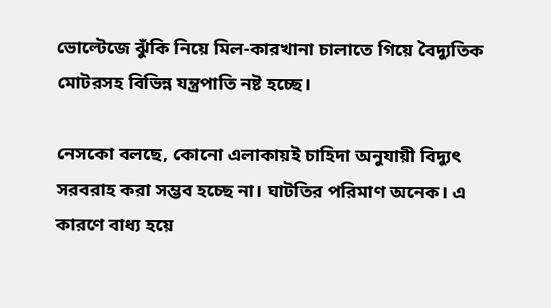ভোল্টেজে ঝুঁকি নিয়ে মিল-কারখানা চালাতে গিয়ে বৈদ্যুতিক মোটরসহ বিভিন্ন যন্ত্রপাতি নষ্ট হচ্ছে।

নেসকো বলছে, কোনো এলাকায়ই চাহিদা অনুযায়ী বিদ্যুৎ সরবরাহ করা সম্ভব হচ্ছে না। ঘাটতির পরিমাণ অনেক। এ কারণে বাধ্য হয়ে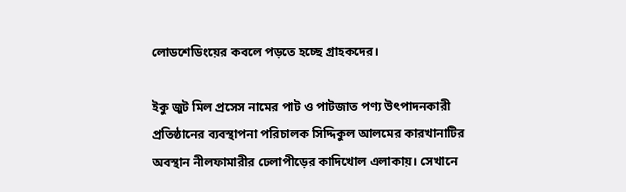লোডশেডিংয়ের কবলে পড়তে হচ্ছে গ্রাহকদের।

ইকু জুট মিল প্রসেস নামের পাট ও পাটজাত পণ্য উৎপাদনকারী প্রতিষ্ঠানের ব্যবস্থাপনা পরিচালক সিদ্দিকুল আলমের কারখানাটির অবস্থান নীলফামারীর ঢেলাপীড়ের কাদিখোল এলাকায়। সেখানে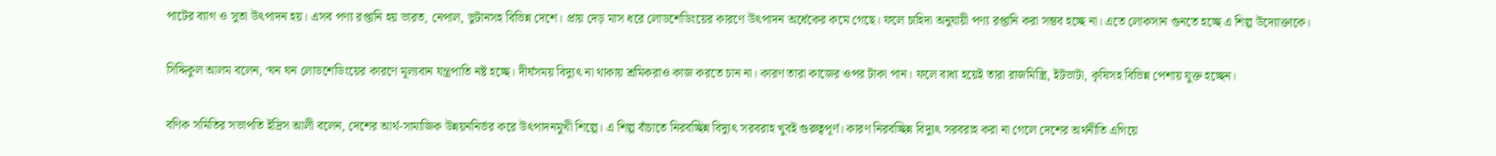পাটের ব্যাগ ও সুতা উৎপাদন হয়। এসব পণ্য রপ্তানি হয় ভারত, নেপাল, ভুটানসহ বিভিন্ন দেশে। প্রায় দেড় মাস ধরে লোডশেডিংয়ের কারণে উৎপাদন অর্ধেকের কমে গেছে। ফলে চাহিদা অনুযায়ী পণ্য রপ্তানি করা সম্ভব হচ্ছে না। এতে লোকসান গুনতে হচ্ছে এ শিল্প উদ্যোক্তাকে।

সিদ্দিকুল আলম বলেন, ‘ঘন ঘন লোডশেডিংয়ের কারণে মূল্যবান যন্ত্রপাতি নষ্ট হচ্ছে। দীর্ঘসময় বিদ্যুৎ না থাকায় শ্রমিকরাও কাজ করতে চান না। কারণ তারা কাজের ওপর টাকা পান। ফলে বাধ্য হয়েই তারা রাজমিস্ত্রি, ইটভাটা, কৃষিসহ বিভিন্ন পেশায় যুক্ত হচ্ছেন।

বণিক সমিতির সভাপতি ইদ্রিস আলী বলেন, দেশের আর্থ-সামাজিক উন্নয়ননির্ভর করে উৎপাদনমুখী শিল্পে। এ শিল্প বাঁচাতে নিরবচ্ছিন্ন বিদ্যুৎ সরবরাহ খুবই গুরুত্বপূর্ণ। কারণ নিরবচ্ছিন্ন বিদ্যুৎ সরবরাহ করা না গেলে দেশের অর্থনীতি এগিয়ে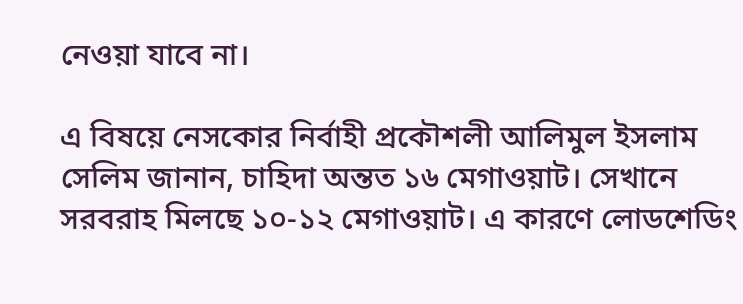নেওয়া যাবে না।

এ বিষয়ে নেসকোর নির্বাহী প্রকৌশলী আলিমুল ইসলাম সেলিম জানান, চাহিদা অন্তত ১৬ মেগাওয়াট। সেখানে সরবরাহ মিলছে ১০-১২ মেগাওয়াট। এ কারণে লোডশেডিং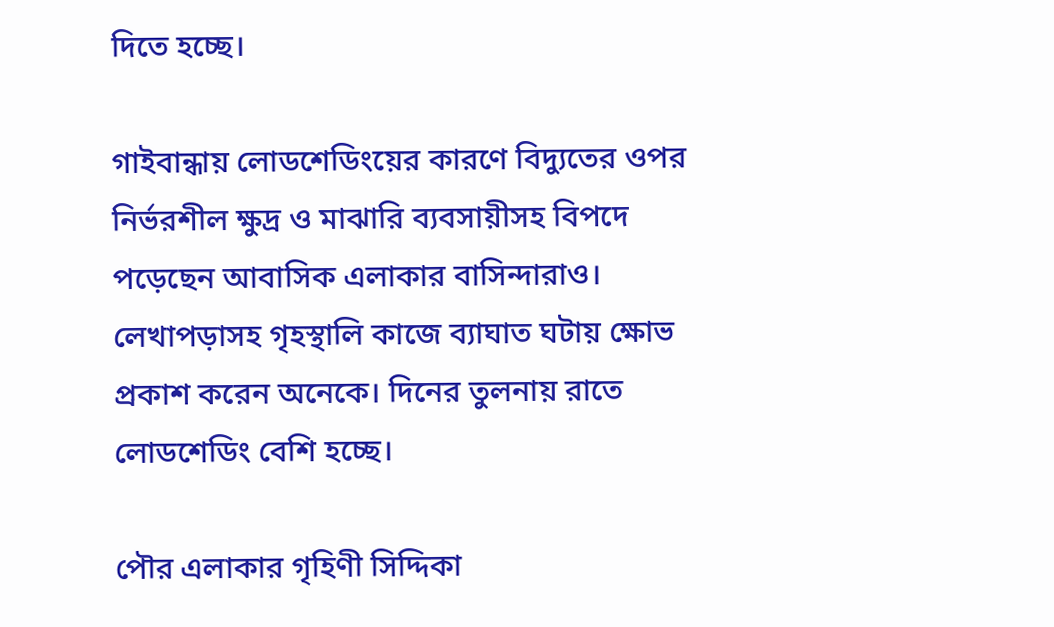দিতে হচ্ছে।

গাইবান্ধায় লোডশেডিংয়ের কারণে বিদ্যুতের ওপর নির্ভরশীল ক্ষুদ্র ও মাঝারি ব্যবসায়ীসহ বিপদে পড়েছেন আবাসিক এলাকার বাসিন্দারাও। লেখাপড়াসহ গৃহস্থালি কাজে ব্যাঘাত ঘটায় ক্ষোভ প্রকাশ করেন অনেকে। দিনের তুলনায় রাতে লোডশেডিং বেশি হচ্ছে।

পৌর এলাকার গৃহিণী সিদ্দিকা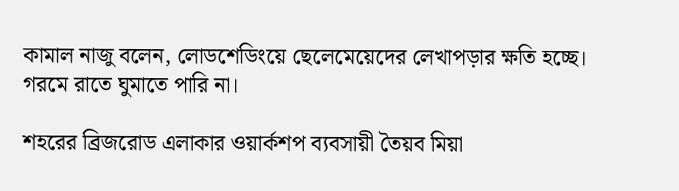কামাল নাজু বলেন, লোডশেডিংয়ে ছেলেমেয়েদের লেখাপড়ার ক্ষতি হচ্ছে। গরমে রাতে ঘুমাতে পারি না।

শহরের ব্রিজরোড এলাকার ওয়ার্কশপ ব্যবসায়ী তৈয়ব মিয়া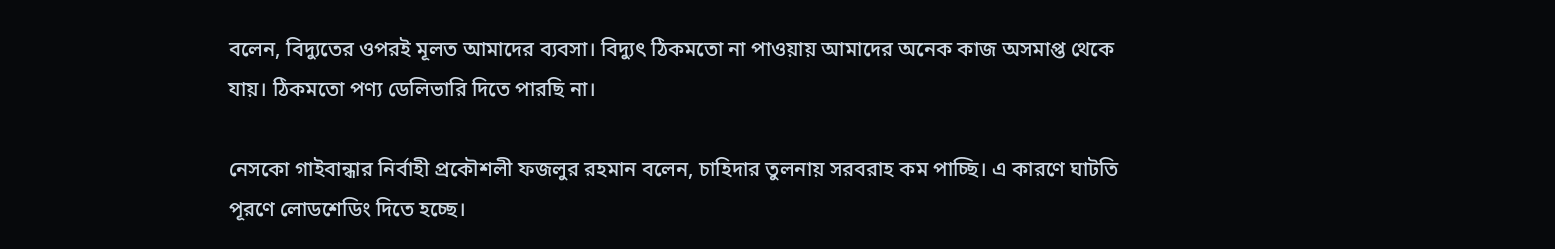বলেন, বিদ্যুতের ওপরই মূলত আমাদের ব্যবসা। বিদ্যুৎ ঠিকমতো না পাওয়ায় আমাদের অনেক কাজ অসমাপ্ত থেকে যায়। ঠিকমতো পণ্য ডেলিভারি দিতে পারছি না।

নেসকো গাইবান্ধার নির্বাহী প্রকৌশলী ফজলুর রহমান বলেন, চাহিদার তুলনায় সরবরাহ কম পাচ্ছি। এ কারণে ঘাটতি পূরণে লোডশেডিং দিতে হচ্ছে।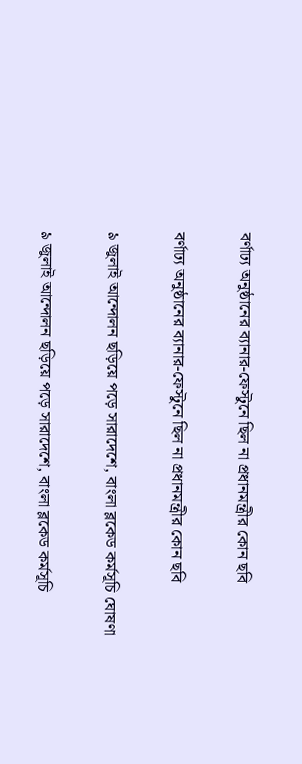বর্ণাঢ্য অনুষ্ঠানের ব্যানার-ফেস্টুনে ছিল না প্রধানমন্ত্রীর কোন ছবি

বর্ণাঢ্য অনুষ্ঠানের ব্যানার-ফেস্টুনে ছিল না প্রধানমন্ত্রীর কোন ছবি

৯ জুলাই আন্দোলন ছড়িয়ে পড়ে সারাদেশে, বাংলা ব্লকেড কর্মসূচি ঘোষণা

৯ জুলাই আন্দোলন ছড়িয়ে পড়ে সারাদেশে, বাংলা ব্লকেড কর্মসূচি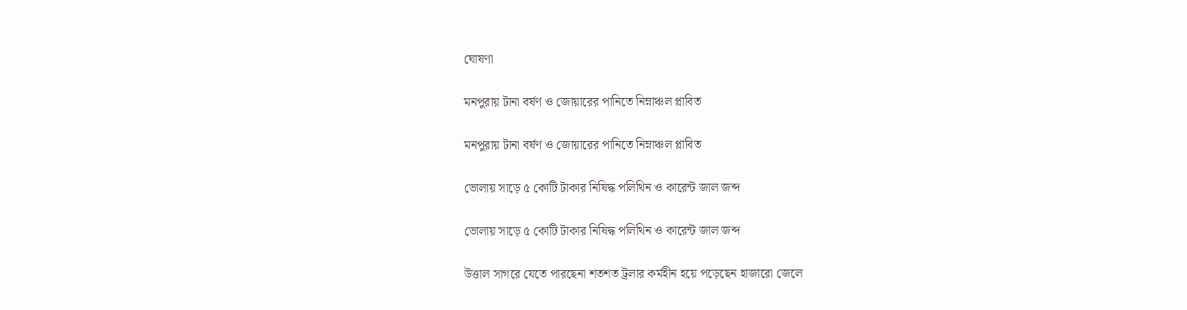ঘোষণা

মনপুরায় টানা বর্ষণ ও জোয়ারের পানিতে নিম্নাঞ্চল প্লাবিত

মনপুরায় টানা বর্ষণ ও জোয়ারের পানিতে নিম্নাঞ্চল প্লাবিত

ভোলায় সাড়ে ৫ কোটি টাকার নিষিদ্ধ পলিথিন ও কারেন্ট জাল জব্দ

ভোলায় সাড়ে ৫ কোটি টাকার নিষিদ্ধ পলিথিন ও কারেন্ট জাল জব্দ

উত্তাল সাগরে যেতে পারছেনা শতশত ট্রলার কর্মহীন হয়ে পড়েছেন হাজারো জেলে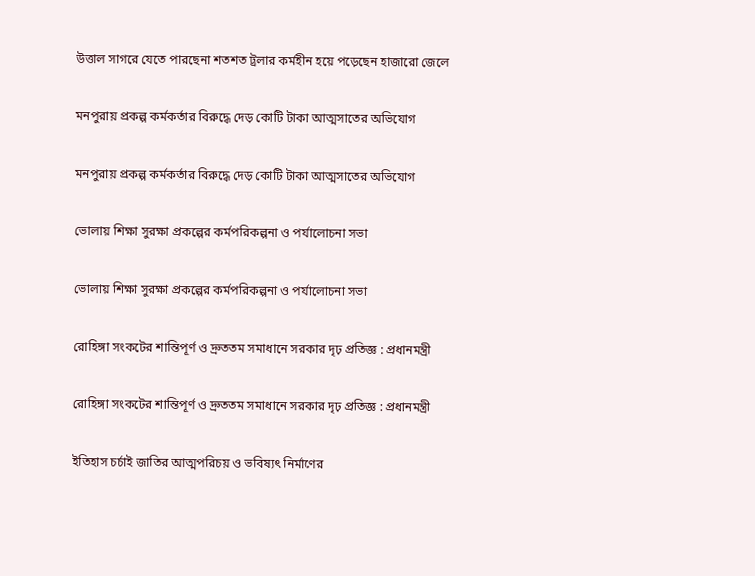উত্তাল সাগরে যেতে পারছেনা শতশত ট্রলার কর্মহীন হয়ে পড়েছেন হাজারো জেলে

মনপুরায় প্রকল্প কর্মকর্তার বিরুদ্ধে দেড় কোটি টাকা আত্মসাতের অভিযোগ

মনপুরায় প্রকল্প কর্মকর্তার বিরুদ্ধে দেড় কোটি টাকা আত্মসাতের অভিযোগ

ভোলায় শিক্ষা সুরক্ষা প্রকল্পের কর্মপরিকল্পনা ও পর্যালোচনা সভা

ভোলায় শিক্ষা সুরক্ষা প্রকল্পের কর্মপরিকল্পনা ও পর্যালোচনা সভা

রোহিঙ্গা সংকটের শান্তিপূর্ণ ও দ্রুততম সমাধানে সরকার দৃঢ় প্রতিজ্ঞ : প্রধানমন্ত্রী

রোহিঙ্গা সংকটের শান্তিপূর্ণ ও দ্রুততম সমাধানে সরকার দৃঢ় প্রতিজ্ঞ : প্রধানমন্ত্রী

ইতিহাস চর্চাই জাতির আত্মপরিচয় ও ভবিষ্যৎ নির্মাণের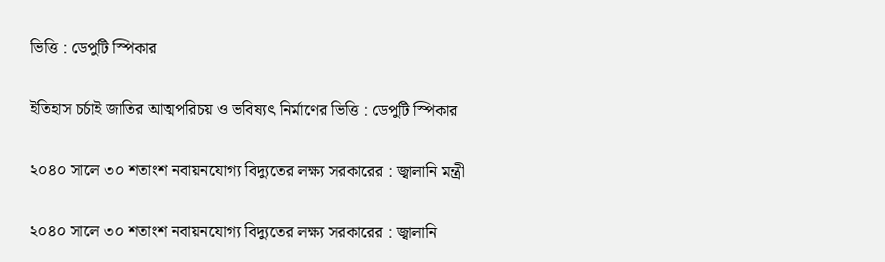ভিত্তি : ডেপুটি স্পিকার

ইতিহাস চর্চাই জাতির আত্মপরিচয় ও ভবিষ্যৎ নির্মাণের ভিত্তি : ডেপুটি স্পিকার

২০৪০ সালে ৩০ শতাংশ নবায়নযোগ্য বিদ্যুতের লক্ষ্য সরকারের : জ্বালানি মন্ত্রী

২০৪০ সালে ৩০ শতাংশ নবায়নযোগ্য বিদ্যুতের লক্ষ্য সরকারের : জ্বালানি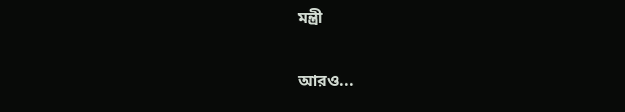মন্ত্রী

আরও...